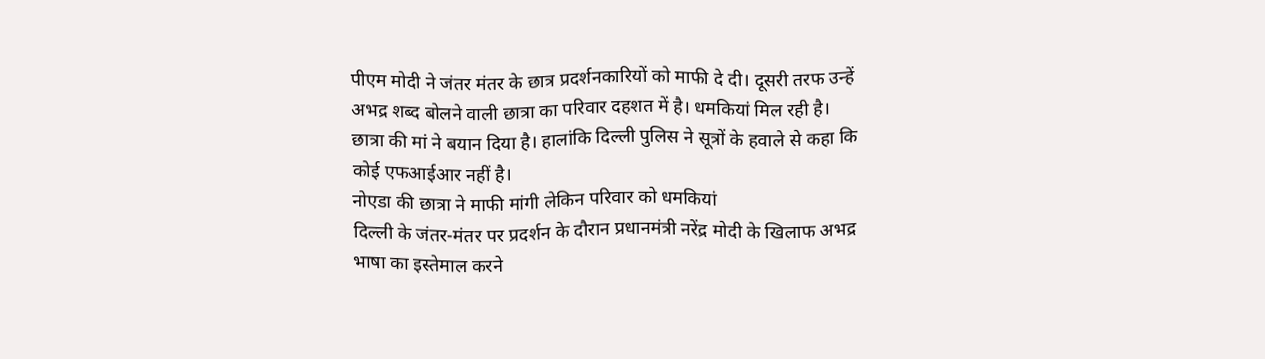पीएम मोदी ने जंतर मंतर के छात्र प्रदर्शनकारियों को माफी दे दी। दूसरी तरफ उन्हें अभद्र शब्द बोलने वाली छात्रा का परिवार दहशत में है। धमकियां मिल रही है। छात्रा की मां ने बयान दिया है। हालांकि दिल्ली पुलिस ने सूत्रों के हवाले से कहा कि कोई एफआईआर नहीं है।
नोएडा की छात्रा ने माफी मांगी लेकिन परिवार को धमकियां
दिल्ली के जंतर-मंतर पर प्रदर्शन के दौरान प्रधानमंत्री नरेंद्र मोदी के खिलाफ अभद्र भाषा का इस्तेमाल करने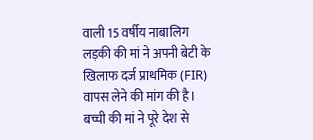वाली 15 वर्षीय नाबालिग लड़की की मां ने अपनी बेटी के खिलाफ दर्ज प्राथमिक (FIR) वापस लेने की मांग की है। बच्ची की मां ने पूरे देश से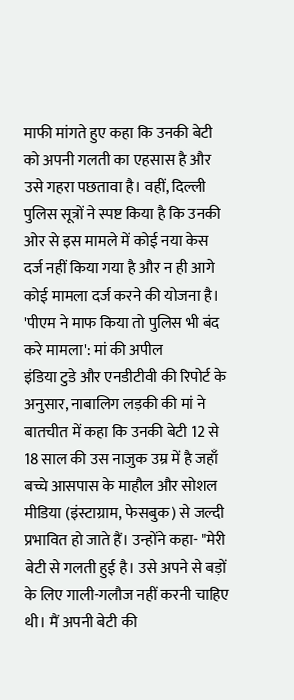माफी मांगते हुए कहा कि उनकी बेटी को अपनी गलती का एहसास है और उसे गहरा पछतावा है। वहीं, दिल्ली पुलिस सूत्रों ने स्पष्ट किया है कि उनकी ओर से इस मामले में कोई नया केस दर्ज नहीं किया गया है और न ही आगे कोई मामला दर्ज करने की योजना है।
'पीएम ने माफ किया तो पुलिस भी बंद करे मामला': मां की अपील
इंडिया टुडे और एनडीटीवी की रिपोर्ट के अनुसार, नाबालिग लड़की की मां ने बातचीत में कहा कि उनकी बेटी 12 से 18 साल की उस नाजुक उम्र में है जहाँ बच्चे आसपास के माहौल और सोशल मीडिया (इंस्टाग्राम, फेसबुक) से जल्दी प्रभावित हो जाते हैं। उन्होंने कहा- "मेरी बेटी से गलती हुई है। उसे अपने से बड़ों के लिए गाली-गलौज नहीं करनी चाहिए थी। मैं अपनी बेटी की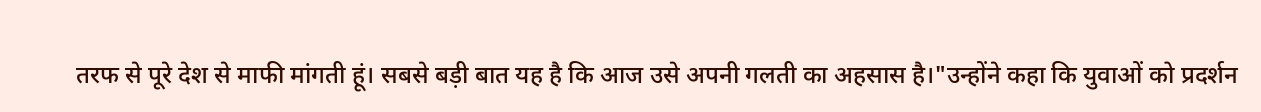तरफ से पूरे देश से माफी मांगती हूं। सबसे बड़ी बात यह है कि आज उसे अपनी गलती का अहसास है।"उन्होंने कहा कि युवाओं को प्रदर्शन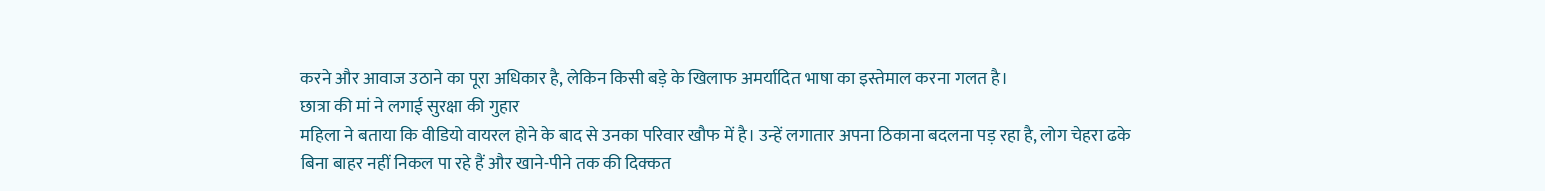करने और आवाज उठाने का पूरा अधिकार है, लेकिन किसी बड़े के खिलाफ अमर्यादित भाषा का इस्तेमाल करना गलत है।
छात्रा की मां ने लगाई सुरक्षा की गुहार
महिला ने बताया कि वीडियो वायरल होने के बाद से उनका परिवार खौफ में है। उन्हें लगातार अपना ठिकाना बदलना पड़ रहा है, लोग चेहरा ढके बिना बाहर नहीं निकल पा रहे हैं और खाने-पीने तक की दिक्कत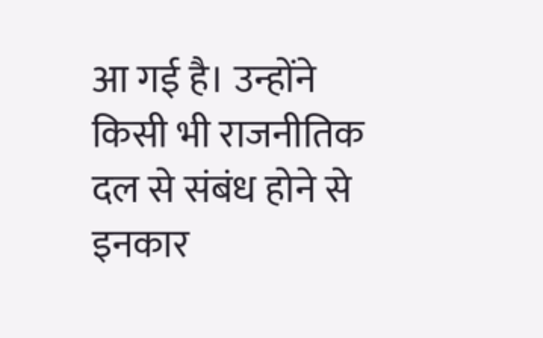आ गई है। उन्होंने किसी भी राजनीतिक दल से संबंध होने से इनकार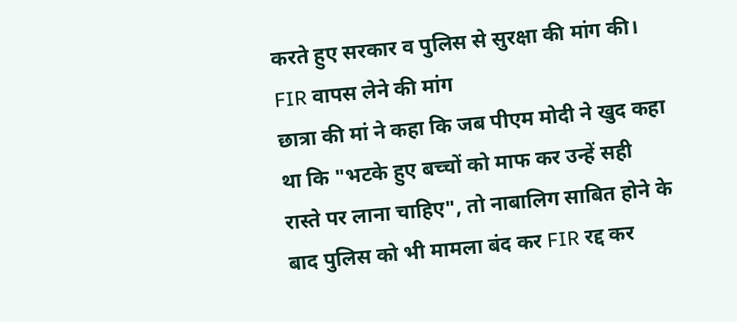करते हुए सरकार व पुलिस से सुरक्षा की मांग की।
FIR वापस लेने की मांग
छात्रा की मां ने कहा कि जब पीएम मोदी ने खुद कहा था कि "भटके हुए बच्चों को माफ कर उन्हें सही रास्ते पर लाना चाहिए", तो नाबालिग साबित होने के बाद पुलिस को भी मामला बंद कर FIR रद्द कर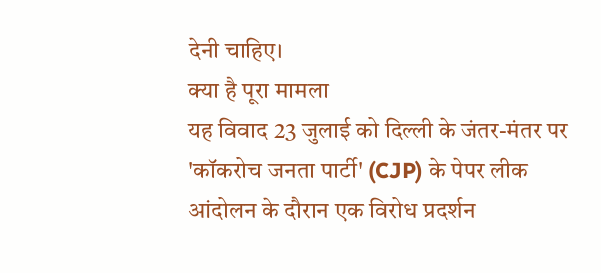देनी चाहिए।
क्या है पूरा मामला
यह विवाद 23 जुलाई को दिल्ली के जंतर-मंतर पर 'कॉकरोच जनता पार्टी' (CJP) के पेपर लीक आंदोलन के दौरान एक विरोध प्रदर्शन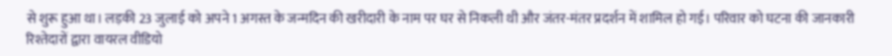से शुरू हुआ था। लड़की 23 जुलाई को अपने 1 अगस्त के जन्मदिन की खरीदारी के नाम पर घर से निकली थी और जंतर-मंतर प्रदर्शन में शामिल हो गई। परिवार को घटना की जानकारी रिश्तेदारों द्वारा वायरल वीडियो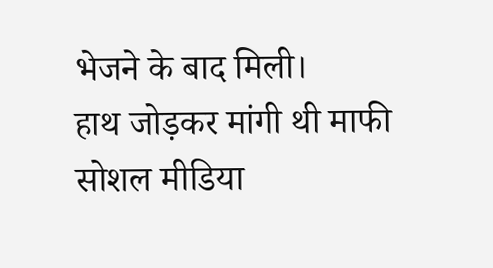भेजने के बाद मिली।
हाथ जोड़कर मांगी थी माफी
सोशल मीडिया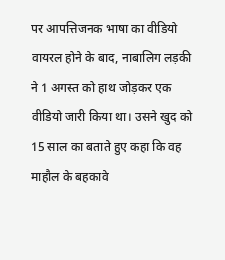पर आपत्तिजनक भाषा का वीडियो वायरल होने के बाद, नाबालिग लड़की ने 1 अगस्त को हाथ जोड़कर एक वीडियो जारी किया था। उसने खुद को 15 साल का बताते हुए कहा कि वह माहौल के बहकावे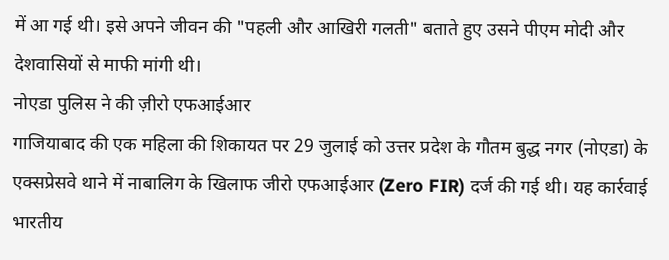में आ गई थी। इसे अपने जीवन की "पहली और आखिरी गलती" बताते हुए उसने पीएम मोदी और देशवासियों से माफी मांगी थी।
नोएडा पुलिस ने की ज़ीरो एफआईआर
गाजियाबाद की एक महिला की शिकायत पर 29 जुलाई को उत्तर प्रदेश के गौतम बुद्ध नगर (नोएडा) के एक्सप्रेसवे थाने में नाबालिग के खिलाफ जीरो एफआईआर (Zero FIR) दर्ज की गई थी। यह कार्रवाई भारतीय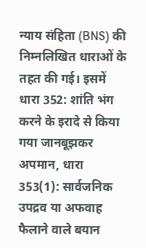न्याय संहिता (BNS) की निम्नलिखित धाराओं के तहत की गई। इसमें धारा 352: शांति भंग करने के इरादे से किया गया जानबूझकर अपमान, धारा 353(1): सार्वजनिक उपद्रव या अफवाह फैलाने वाले बयान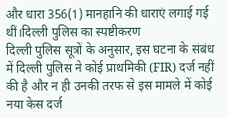और धारा 356(1) मानहानि की धाराएं लगाई गई थीं।दिल्ली पुलिस का स्पष्टीकरण
दिल्ली पुलिस सूत्रों के अनुसार, इस घटना के संबंध में दिल्ली पुलिस ने कोई प्राथमिकी (FIR) दर्ज नहीं की है और न ही उनकी तरफ से इस मामले में कोई नया केस दर्ज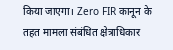किया जाएगा। Zero FIR कानून के तहत मामला संबंधित क्षेत्राधिकार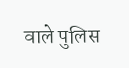वाले पुलिस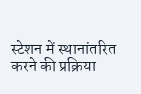स्टेशन में स्थानांतरित करने की प्रक्रिया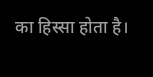का हिस्सा होता है।